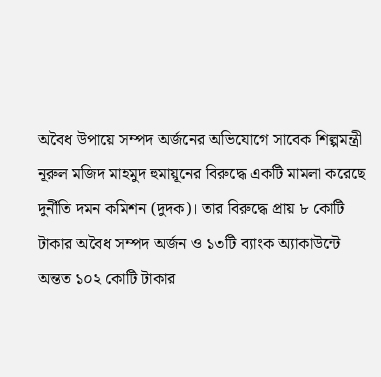অবৈধ উপায়ে সম্পদ অর্জনের অভিযোগে সাবেক শিল্পমন্ত্রী নূরুল মজিদ মাহমুদ হুমায়ূনের বিরুদ্ধে একটি মামলা করেছে দুর্নীতি দমন কমিশন (দুদক)। তার বিরুদ্ধে প্রায় ৮ কোটি টাকার অবৈধ সম্পদ অর্জন ও ১৩টি ব্যাংক অ্যাকাউন্টে অন্তত ১০২ কোটি টাকার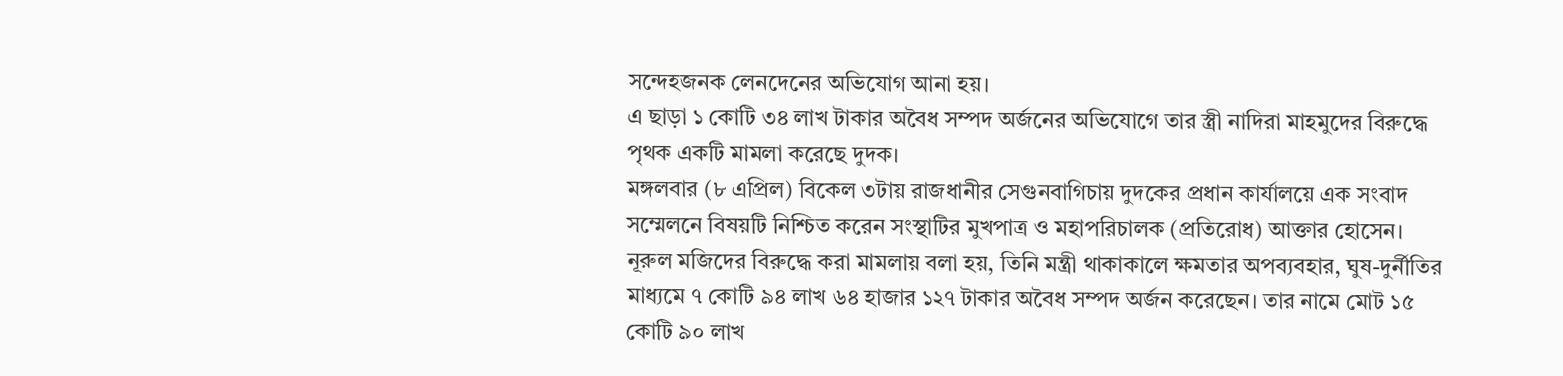সন্দেহজনক লেনদেনের অভিযোগ আনা হয়।
এ ছাড়া ১ কোটি ৩৪ লাখ টাকার অবৈধ সম্পদ অর্জনের অভিযোগে তার স্ত্রী নাদিরা মাহমুদের বিরুদ্ধে পৃথক একটি মামলা করেছে দুদক।
মঙ্গলবার (৮ এপ্রিল) বিকেল ৩টায় রাজধানীর সেগুনবাগিচায় দুদকের প্রধান কার্যালয়ে এক সংবাদ সম্মেলনে বিষয়টি নিশ্চিত করেন সংস্থাটির মুখপাত্র ও মহাপরিচালক (প্রতিরোধ) আক্তার হোসেন।
নূরুল মজিদের বিরুদ্ধে করা মামলায় বলা হয়, তিনি মন্ত্রী থাকাকালে ক্ষমতার অপব্যবহার, ঘুষ-দুর্নীতির মাধ্যমে ৭ কোটি ৯৪ লাখ ৬৪ হাজার ১২৭ টাকার অবৈধ সম্পদ অর্জন করেছেন। তার নামে মোট ১৫ কোটি ৯০ লাখ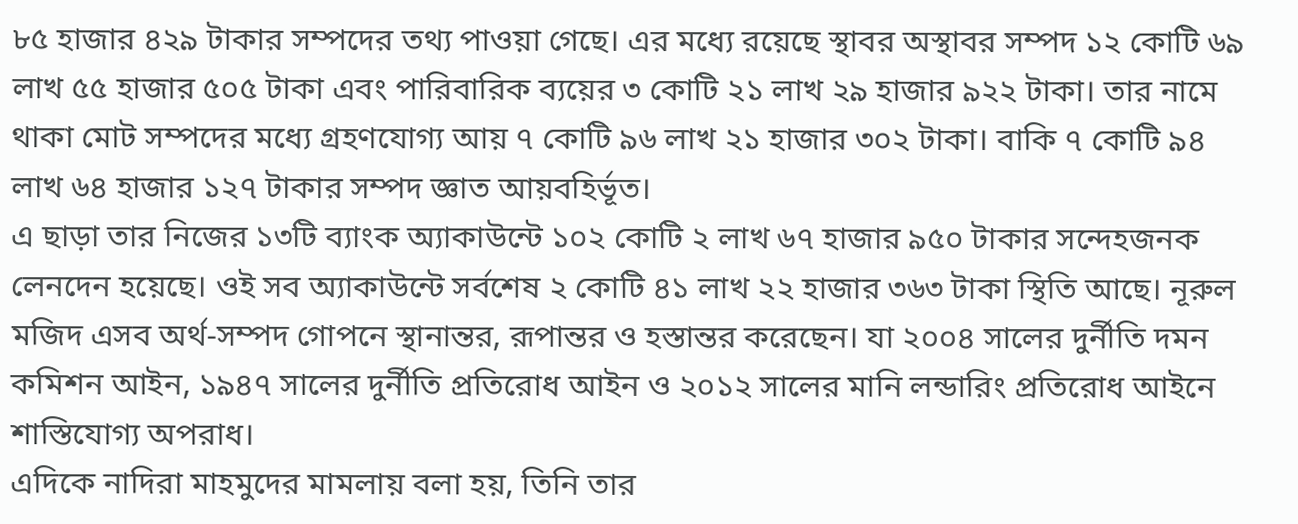৮৫ হাজার ৪২৯ টাকার সম্পদের তথ্য পাওয়া গেছে। এর মধ্যে রয়েছে স্থাবর অস্থাবর সম্পদ ১২ কোটি ৬৯ লাখ ৫৫ হাজার ৫০৫ টাকা এবং পারিবারিক ব্যয়ের ৩ কোটি ২১ লাখ ২৯ হাজার ৯২২ টাকা। তার নামে থাকা মোট সম্পদের মধ্যে গ্রহণযোগ্য আয় ৭ কোটি ৯৬ লাখ ২১ হাজার ৩০২ টাকা। বাকি ৭ কোটি ৯৪ লাখ ৬৪ হাজার ১২৭ টাকার সম্পদ জ্ঞাত আয়বহির্ভূত।
এ ছাড়া তার নিজের ১৩টি ব্যাংক অ্যাকাউন্টে ১০২ কোটি ২ লাখ ৬৭ হাজার ৯৫০ টাকার সন্দেহজনক লেনদেন হয়েছে। ওই সব অ্যাকাউন্টে সর্বশেষ ২ কোটি ৪১ লাখ ২২ হাজার ৩৬৩ টাকা স্থিতি আছে। নূরুল মজিদ এসব অর্থ-সম্পদ গোপনে স্থানান্তর, রূপান্তর ও হস্তান্তর করেছেন। যা ২০০৪ সালের দুর্নীতি দমন কমিশন আইন, ১৯৪৭ সালের দুর্নীতি প্রতিরোধ আইন ও ২০১২ সালের মানি লন্ডারিং প্রতিরোধ আইনে শাস্তিযোগ্য অপরাধ।
এদিকে নাদিরা মাহমুদের মামলায় বলা হয়, তিনি তার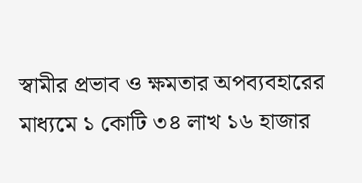স্বামীর প্রভাব ও ক্ষমতার অপব্যবহারের মাধ্যমে ১ কোটি ৩৪ লাখ ১৬ হাজার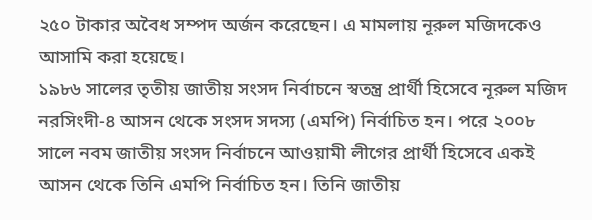২৫০ টাকার অবৈধ সম্পদ অর্জন করেছেন। এ মামলায় নূরুল মজিদকেও আসামি করা হয়েছে।
১৯৮৬ সালের তৃতীয় জাতীয় সংসদ নির্বাচনে স্বতন্ত্র প্রার্থী হিসেবে নূরুল মজিদ নরসিংদী-৪ আসন থেকে সংসদ সদস্য (এমপি) নির্বাচিত হন। পরে ২০০৮ সালে নবম জাতীয় সংসদ নির্বাচনে আওয়ামী লীগের প্রার্থী হিসেবে একই আসন থেকে তিনি এমপি নির্বাচিত হন। তিনি জাতীয়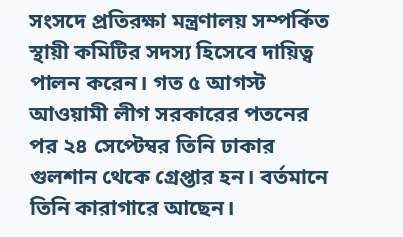সংসদে প্রতিরক্ষা মন্ত্রণালয় সম্পর্কিত স্থায়ী কমিটির সদস্য হিসেবে দায়িত্ব পালন করেন। গত ৫ আগস্ট আওয়ামী লীগ সরকারের পতনের পর ২৪ সেপ্টেম্বর তিনি ঢাকার গুলশান থেকে গ্রেপ্তার হন। বর্তমানে তিনি কারাগারে আছেন।